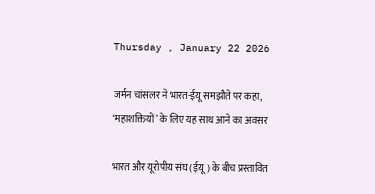Thursday , January 22 2026

जर्मन चांसलर ने भारत-ईयू समझौते पर कहा, ‘महाशक्तियों’ के लिए यह साथ आने का अवसर

भारत और यूरोपीय संघ (ईयू) के बीच प्रस्तावित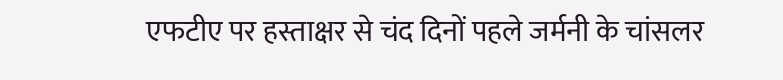एफटीए पर हस्ताक्षर से चंद दिनों पहले जर्मनी के चांसलर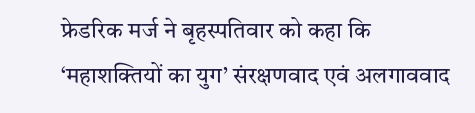फ्रेडरिक मर्ज ने बृहस्पतिवार को कहा कि ‘महाशक्तियों का युग’ संरक्षणवाद एवं अलगाववाद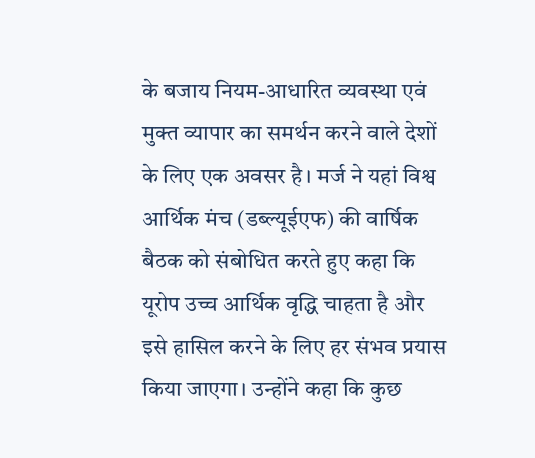के बजाय नियम-आधारित व्यवस्था एवं मुक्त व्यापार का समर्थन करने वाले देशों के लिए एक अवसर है। मर्ज ने यहां विश्व आर्थिक मंच (डब्ल्यूईएफ) की वार्षिक बैठक को संबोधित करते हुए कहा कि यूरोप उच्च आर्थिक वृद्धि चाहता है और इसे हासिल करने के लिए हर संभव प्रयास किया जाएगा। उन्होंने कहा कि कुछ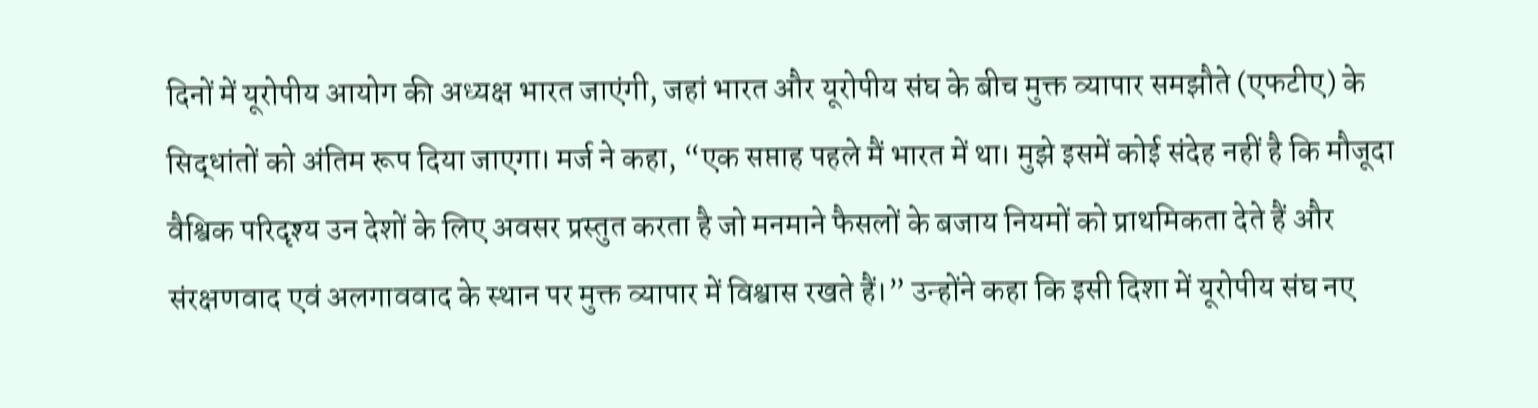दिनों में यूरोपीय आयोग की अध्यक्ष भारत जाएंगी, जहां भारत और यूरोपीय संघ के बीच मुक्त व्यापार समझौते (एफटीए) के सिद्धांतों को अंतिम रूप दिया जाएगा। मर्ज ने कहा, “एक सप्ताह पहले मैं भारत में था। मुझे इसमें कोई संदेह नहीं है कि मौजूदा वैश्विक परिदृश्य उन देशों के लिए अवसर प्रस्तुत करता है जो मनमाने फैसलों के बजाय नियमों को प्राथमिकता देते हैं और संरक्षणवाद एवं अलगाववाद के स्थान पर मुक्त व्यापार में विश्वास रखते हैं।” उन्होंने कहा कि इसी दिशा में यूरोपीय संघ नए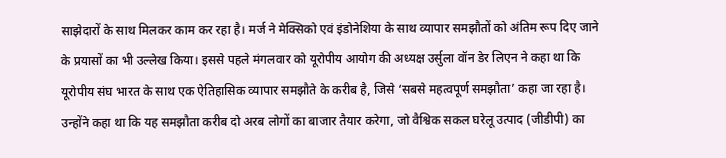साझेदारों के साथ मिलकर काम कर रहा है। मर्ज ने मेक्सिको एवं इंडोनेशिया के साथ व्यापार समझौतों को अंतिम रूप दिए जाने के प्रयासों का भी उल्लेख किया। इससे पहले मंगलवार को यूरोपीय आयोग की अध्यक्ष उर्सुला वॉन डेर लिएन ने कहा था कि यूरोपीय संघ भारत के साथ एक ऐतिहासिक व्यापार समझौते के करीब है, जिसे ‘सबसे महत्वपूर्ण समझौता’ कहा जा रहा है। उन्होंने कहा था कि यह समझौता करीब दो अरब लोगों का बाजार तैयार करेगा, जो वैश्विक सकल घरेलू उत्पाद (जीडीपी) का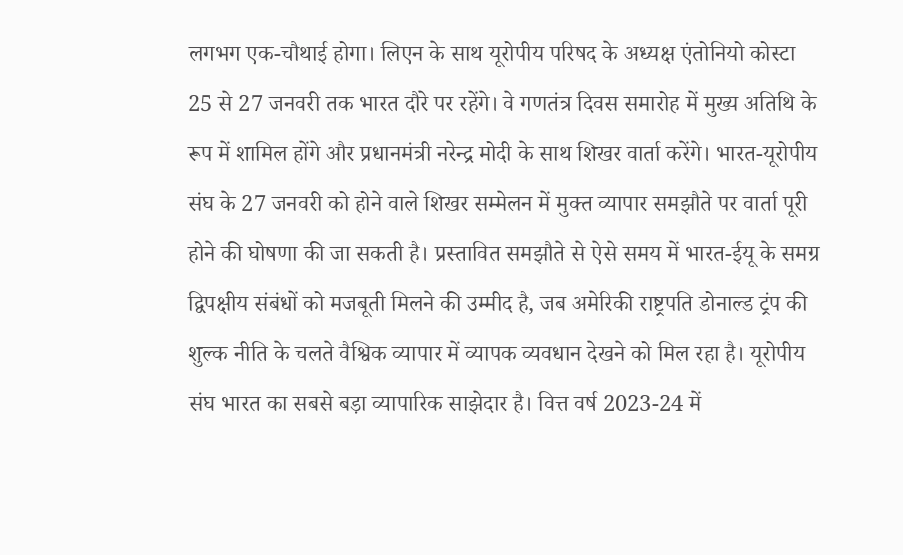लगभग एक-चौथाई होगा। लिएन के साथ यूरोपीय परिषद के अध्यक्ष एंतोनियो कोस्टा 25 से 27 जनवरी तक भारत दौरे पर रहेंगे। वे गणतंत्र दिवस समारोह में मुख्य अतिथि के रूप में शामिल होंगे और प्रधानमंत्री नरेन्द्र मोदी के साथ शिखर वार्ता करेंगे। भारत-यूरोपीय संघ के 27 जनवरी को होने वाले शिखर सम्मेलन में मुक्त व्यापार समझौते पर वार्ता पूरी होने की घोषणा की जा सकती है। प्रस्तावित समझौते से ऐसे समय में भारत-ईयू के समग्र द्विपक्षीय संबंधों को मजबूती मिलने की उम्मीद है, जब अमेरिकी राष्ट्रपति डोनाल्ड ट्रंप की शुल्क नीति के चलते वैश्विक व्यापार में व्यापक व्यवधान देखने को मिल रहा है। यूरोपीय संघ भारत का सबसे बड़ा व्यापारिक साझेदार है। वित्त वर्ष 2023-24 में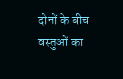दोनों के बीच वस्तुओं का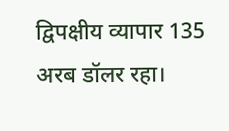द्विपक्षीय व्यापार 135 अरब डॉलर रहा।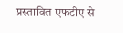प्रस्तावित एफटीए से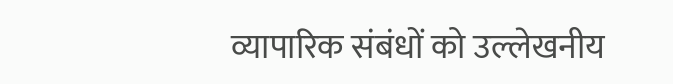व्यापारिक संबंधों को उल्लेखनीय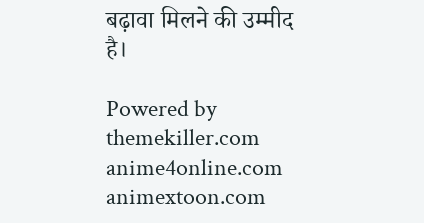बढ़ावा मिलने की उम्मीद है।

Powered by themekiller.com anime4online.com animextoon.com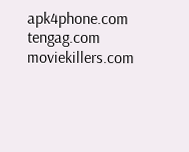apk4phone.com tengag.com moviekillers.com